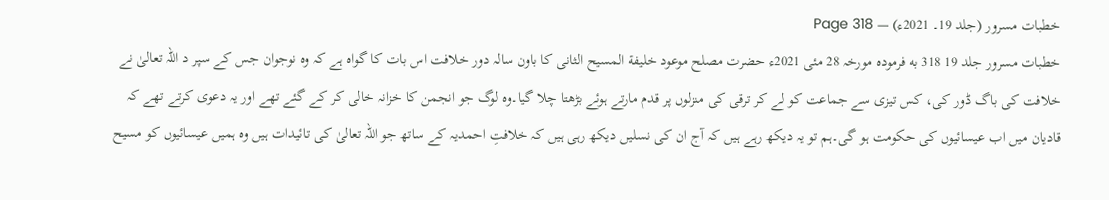خطبات مسرور (جلد 19۔ 2021ء) — Page 318
خطبات مسرور جلد 19 318 به فرمودہ مورخہ 28 مئی 2021ء حضرت مصلح موعود خلیفة المسیح الثانی کا باون سالہ دور خلافت اس بات کا گواہ ہے کہ وہ نوجوان جس کے سپر د اللہ تعالیٰ نے خلافت کی باگ ڈور کی، کس تیزی سے جماعت کو لے کر ترقی کی منزلوں پر قدم مارتے ہوئے بڑھتا چلا گیا۔وہ لوگ جو انجمن کا خزانہ خالی کر کے گئے تھے اور یہ دعوی کرتے تھے کہ قادیان میں اب عیسائیوں کی حکومت ہو گی۔ہم تو یہ دیکھ رہے ہیں کہ آج ان کی نسلیں دیکھ رہی ہیں کہ خلافتِ احمدیہ کے ساتھ جو اللہ تعالیٰ کی تائیدات ہیں وہ ہمیں عیسائیوں کو مسیح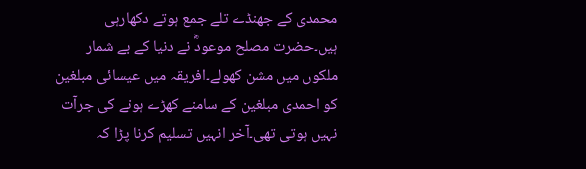محمدی کے جھنڈے تلے جمع ہوتے دکھارہی ہیں۔حضرت مصلح موعودؓ نے دنیا کے بے شمار ملکوں میں مشن کھولے۔افریقہ میں عیسائی مبلغین کو احمدی مبلغین کے سامنے کھڑے ہونے کی جرآت نہیں ہوتی تھی۔آخر انہیں تسلیم کرنا پڑا کہ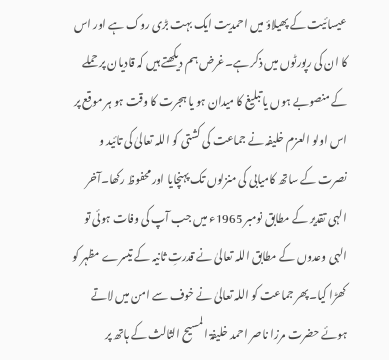عیسائیت کے پھیلاؤ میں احمدیت ایک بہت بڑی روک ہے اور اس کا ان کی رپورٹوں میں ذکر ہے۔غرض ہم دیکھتے ہیں کہ قادیان پر حملے کے منصوبے ہوں یا تبلیغ کا میدان ہو یا ہجرت کا وقت ہو ہر موقع پر اس اولو العزم خلیفہ نے جماعت کی کشتی کو اللہ تعالیٰ کی تائید و نصرت کے ساتھ کامیابی کی منزلوں تک پہنچایا اور محفوظ رکھا۔آخر الہی تقدیر کے مطابق نومبر 1965ء میں جب آپ کی وفات ہوئی تو الہی وعدوں کے مطابق اللہ تعالیٰ نے قدرتِ ثانیہ کے تیسرے مظہر کو کھڑا کیا۔پھر جماعت کو اللہ تعالیٰ نے خوف سے امن میں لاتے ہوئے حضرت مرزا ناصر احمد خلیفۃ المسیح الثالث کے ہاتھ پر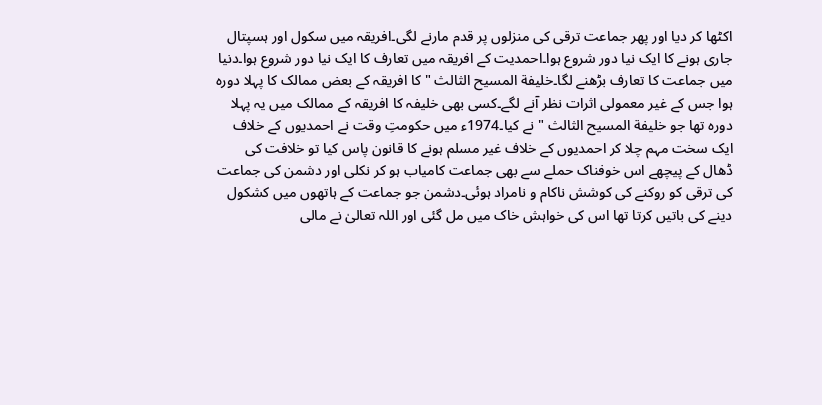اکٹھا کر دیا اور پھر جماعت ترقی کی منزلوں پر قدم مارنے لگی۔افریقہ میں سکول اور ہسپتال جاری ہونے کا ایک نیا دور شروع ہوا۔احمدیت کے افریقہ میں تعارف کا ایک نیا دور شروع ہوا۔دنیا میں جماعت کا تعارف بڑھنے لگا۔خلیفة المسیح الثالث " کا افریقہ کے بعض ممالک کا پہلا دورہ ہوا جس کے غیر معمولی اثرات نظر آنے لگے۔کسی بھی خلیفہ کا افریقہ کے ممالک میں یہ پہلا دورہ تھا جو خلیفة المسیح الثالث " نے کیا۔1974ء میں حکومتِ وقت نے احمدیوں کے خلاف ایک سخت مہم چلا کر احمدیوں کے خلاف غیر مسلم ہونے کا قانون پاس کیا تو خلافت کی ڈھال کے پیچھے اس خوفناک حملے سے بھی جماعت کامیاب ہو کر نکلی اور دشمن کی جماعت کی ترقی کو روکنے کی کوشش ناکام و نامراد ہوئی۔دشمن جو جماعت کے ہاتھوں میں کشکول دینے کی باتیں کرتا تھا اس کی خواہش خاک میں مل گئی اور اللہ تعالیٰ نے مالی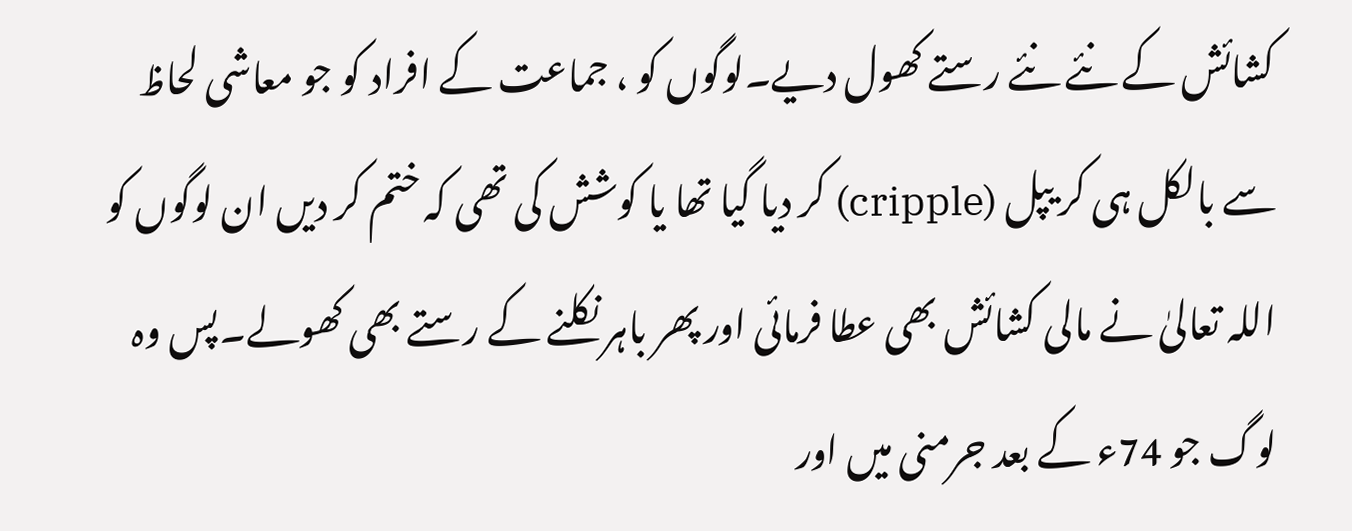کشائش کے نئے نئے رستے کھول دیے۔لوگوں کو ، جماعت کے افراد کو جو معاشی لحاظ سے بالکل ہی کر یپل (cripple) کر دیا گیا تھا یا کوشش کی تھی کہ ختم کر دیں ان لوگوں کو اللہ تعالیٰ نے مالی کشائش بھی عطا فرمائی اور پھر باہر نکلنے کے رستے بھی کھولے۔پس وہ لوگ جو 74ء کے بعد جرمنی میں اور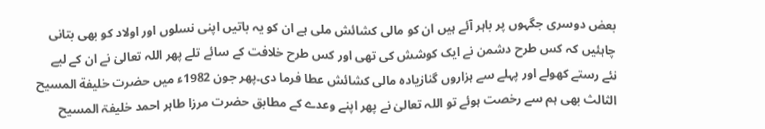بعض دوسری جگہوں پر باہر آئے ہیں ان کو مالی کشائش ملی ہے ان کو یہ باتیں اپنی نسلوں اور اولاد کو بھی بتانی چاہئیں کہ کس طرح دشمن نے ایک کوشش کی تھی اور کس طرح خلافت کے سائے تلے پھر اللہ تعالیٰ نے ان کے لیے نئے رستے کھولے اور پہلے سے ہزاروں گنازیادہ مالی کشائش عطا فرما دی۔پھر جون 1982ء میں حضرت خلیفة المسیح الثالث بھی ہم سے رخصت ہوئے تو اللہ تعالیٰ نے پھر اپنے وعدے کے مطابق حضرت مرزا طاہر احمد خلیفۃ المسیح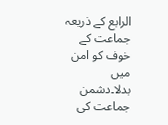الرابع کے ذریعہ جماعت کے خوف کو امن میں بدلا۔دشمن جماعت کی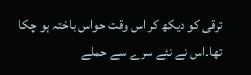ترقی کو دیکھ کر اس وقت حواس باختہ ہو چکا تھا۔اس نے نئے سرے سے حملے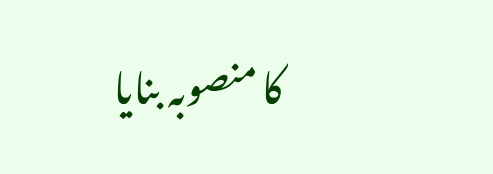کا منصوبہ بنایا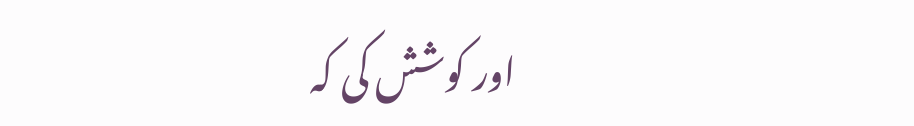اور کوشش کی کہ